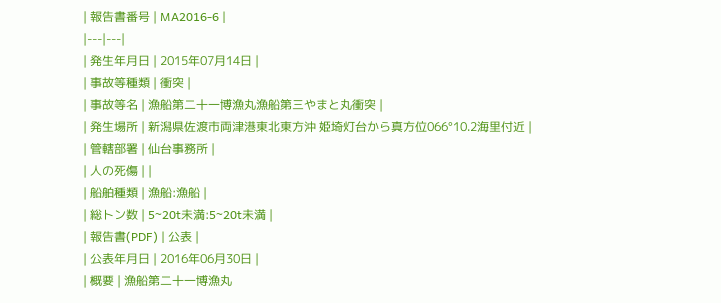| 報告書番号 | MA2016-6 |
|---|---|
| 発生年月日 | 2015年07月14日 |
| 事故等種類 | 衝突 |
| 事故等名 | 漁船第二十一博漁丸漁船第三やまと丸衝突 |
| 発生場所 | 新潟県佐渡市両津港東北東方沖 姫埼灯台から真方位066°10.2海里付近 |
| 管轄部署 | 仙台事務所 |
| 人の死傷 | |
| 船舶種類 | 漁船:漁船 |
| 総トン数 | 5~20t未満:5~20t未満 |
| 報告書(PDF) | 公表 |
| 公表年月日 | 2016年06月30日 |
| 概要 | 漁船第二十一博漁丸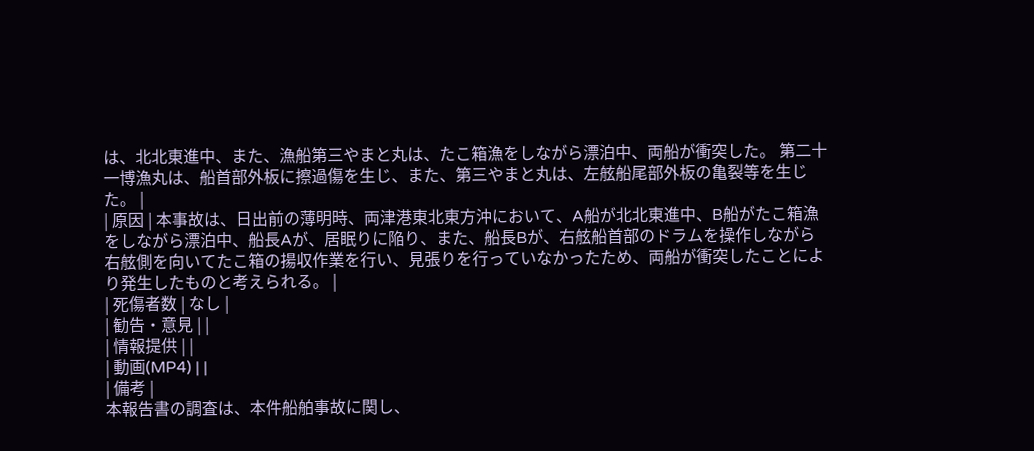は、北北東進中、また、漁船第三やまと丸は、たこ箱漁をしながら漂泊中、両船が衝突した。 第二十一博漁丸は、船首部外板に擦過傷を生じ、また、第三やまと丸は、左舷船尾部外板の亀裂等を生じた。 |
| 原因 | 本事故は、日出前の薄明時、両津港東北東方沖において、A船が北北東進中、B船がたこ箱漁をしながら漂泊中、船長Aが、居眠りに陥り、また、船長Bが、右舷船首部のドラムを操作しながら右舷側を向いてたこ箱の揚収作業を行い、見張りを行っていなかったため、両船が衝突したことにより発生したものと考えられる。 |
| 死傷者数 | なし |
| 勧告・意見 | |
| 情報提供 | |
| 動画(MP4) | |
| 備考 |
本報告書の調査は、本件船舶事故に関し、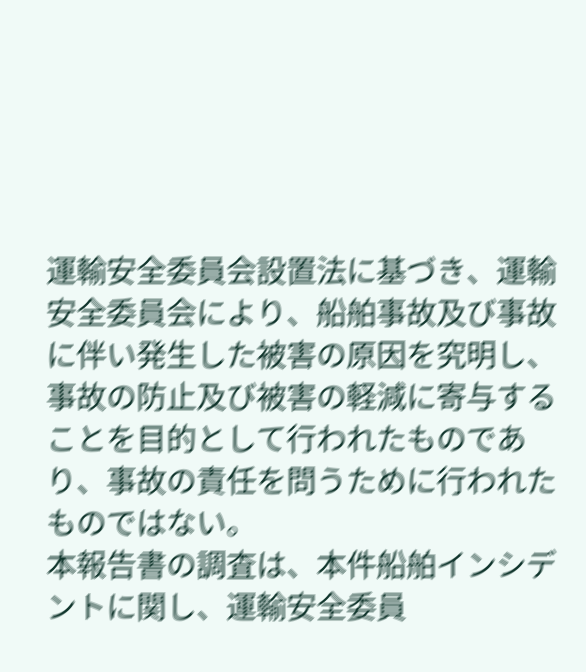運輸安全委員会設置法に基づき、運輸安全委員会により、船舶事故及び事故に伴い発生した被害の原因を究明し、事故の防止及び被害の軽減に寄与することを目的として行われたものであり、事故の責任を問うために行われたものではない。
本報告書の調査は、本件船舶インシデントに関し、運輸安全委員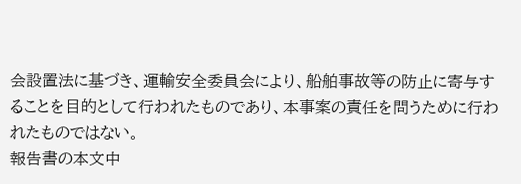会設置法に基づき、運輸安全委員会により、船舶事故等の防止に寄与することを目的として行われたものであり、本事案の責任を問うために行われたものではない。
報告書の本文中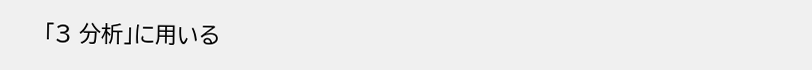「3 分析」に用いる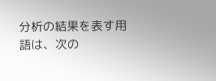分析の結果を表す用語は、次の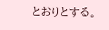とおりとする。